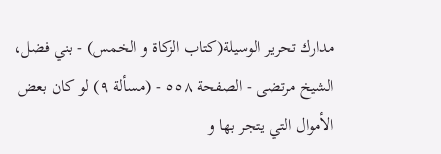مدارك تحرير الوسيلة(كتاب الزكاة و الخمس) - بني فضل، الشيخ مرتضى - الصفحة ٥٥٨ - (مسألة ٩) لو كان بعض الأموال التي يتجر بها و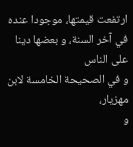ارتفعت قيمتها، موجودا عنده في آخر السنة، و بعضها دينا على الناس
و في الصحيحة الخامسة لابن مهزيار،
و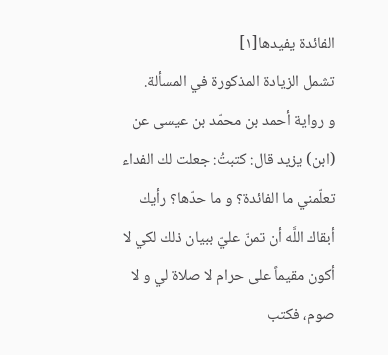الفائدة يفيدها[١]
تشمل الزيادة المذكورة في المسألة.
و رواية أحمد بن محمّد بن عيسى عن (ابن) يزيد قال: كتبتُ: جعلت لك الفداء تعلّمني ما الفائدة؟ و ما حدّها؟ رأيك أبقاك اللَّه أن تمنّ عليّ ببيان ذلك لكي لا أكون مقيماً على حرام لا صلاة لي و لا صوم، فكتب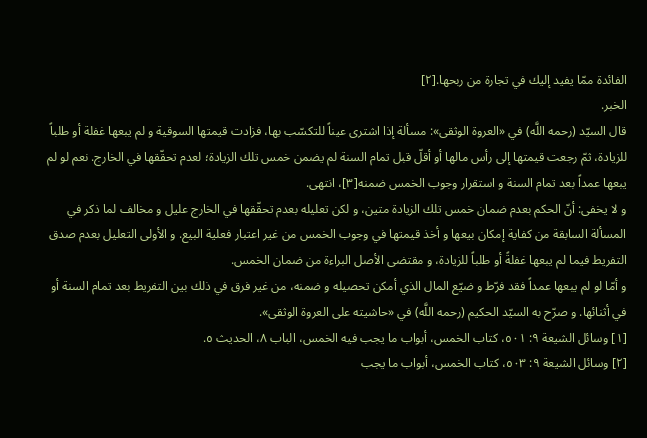الفائدة ممّا يفيد إليك في تجارة من ربحها.[٢]
الخبر.
قال السيّد (رحمه اللَّه) في «العروة الوثقى»: مسألة إذا اشترى عيناً للتكسّب بها، فزادت قيمتها السوقية و لم يبعها غفلة أو طلباً للزيادة، ثمّ رجعت قيمتها إلى رأس مالها أو أقلّ قبل تمام السنة لم يضمن خمس تلك الزيادة؛ لعدم تحقّقها في الخارج. نعم لو لم يبعها عمداً بعد تمام السنة و استقرار وجوب الخمس ضمنه[٣]، انتهى.
و لا يخفى: أنّ الحكم بعدم ضمان خمس تلك الزيادة متين، و لكن تعليله بعدم تحقّقها في الخارج عليل و مخالف لما ذكر في المسألة السابقة من كفاية إمكان بيعها و أخذ قيمتها في وجوب الخمس من غير اعتبار فعلية البيع. و الأولى التعليل بعدم صدق التفريط فيما لم يبعها غفلةً أو طلباً للزيادة، و مقتضى الأصل البراءة من ضمان الخمس.
و أمّا لو لم يبعها عمداً فقد فرّط و ضيّع المال الذي أمكن تحصيله و ضمنه، من غير فرق في ذلك بين التفريط بعد تمام السنة أو في أثنائها. و صرّح به السيّد الحكيم (رحمه اللَّه) في «حاشيته على العروة الوثقى».
[١] وسائل الشيعة ٩: ٥٠١، كتاب الخمس، أبواب ما يجب فيه الخمس، الباب ٨، الحديث ٥.
[٢] وسائل الشيعة ٩: ٥٠٣، كتاب الخمس، أبواب ما يجب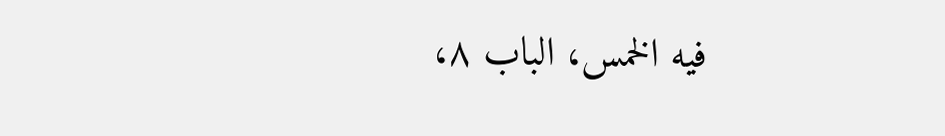فيه الخمس، الباب ٨،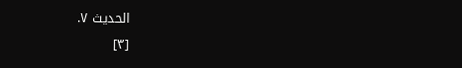الحديث ٧.
[٣]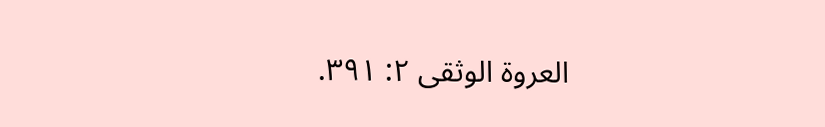العروة الوثقى ٢: ٣٩١.